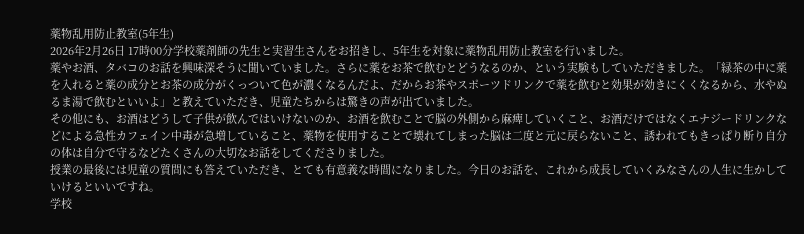薬物乱用防止教室(5年生)
2026年2月26日 17時00分学校薬剤師の先生と実習生さんをお招きし、5年生を対象に薬物乱用防止教室を行いました。
薬やお酒、タバコのお話を興味深そうに聞いていました。さらに薬をお茶で飲むとどうなるのか、という実験もしていただきました。「緑茶の中に薬を入れると薬の成分とお茶の成分がくっついて色が濃くなるんだよ、だからお茶やスポーツドリンクで薬を飲むと効果が効きにくくなるから、水やぬるま湯で飲むといいよ」と教えていただき、児童たちからは驚きの声が出ていました。
その他にも、お酒はどうして子供が飲んではいけないのか、お酒を飲むことで脳の外側から麻痺していくこと、お酒だけではなくエナジードリンクなどによる急性カフェイン中毒が急増していること、薬物を使用することで壊れてしまった脳は二度と元に戻らないこと、誘われてもきっぱり断り自分の体は自分で守るなどたくさんの大切なお話をしてくださりました。
授業の最後には児童の質問にも答えていただき、とても有意義な時間になりました。今日のお話を、これから成長していくみなさんの人生に生かしていけるといいですね。
学校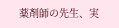薬剤師の先生、実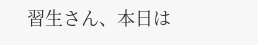習生さん、本日は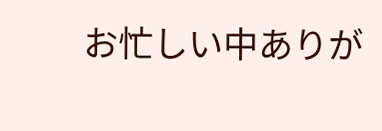お忙しい中ありが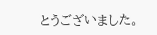とうございました。